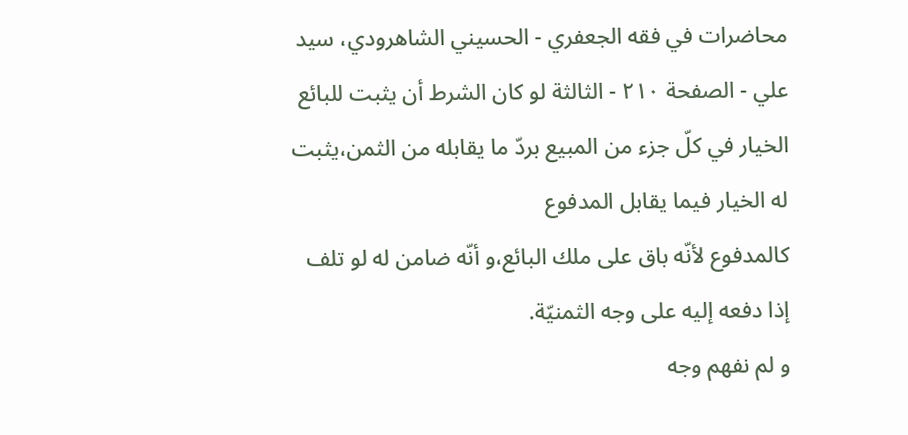محاضرات في فقه الجعفري - الحسيني الشاهرودي، سيد علي - الصفحة ٢١٠ - الثالثة لو كان الشرط أن يثبت للبائع الخيار في كلّ جزء من المبيع بردّ ما يقابله من الثمن،يثبت له الخيار فيما يقابل المدفوع
كالمدفوع لأنّه باق على ملك البائع،و أنّه ضامن له لو تلف إذا دفعه إليه على وجه الثمنيّة.
و لم نفهم وجه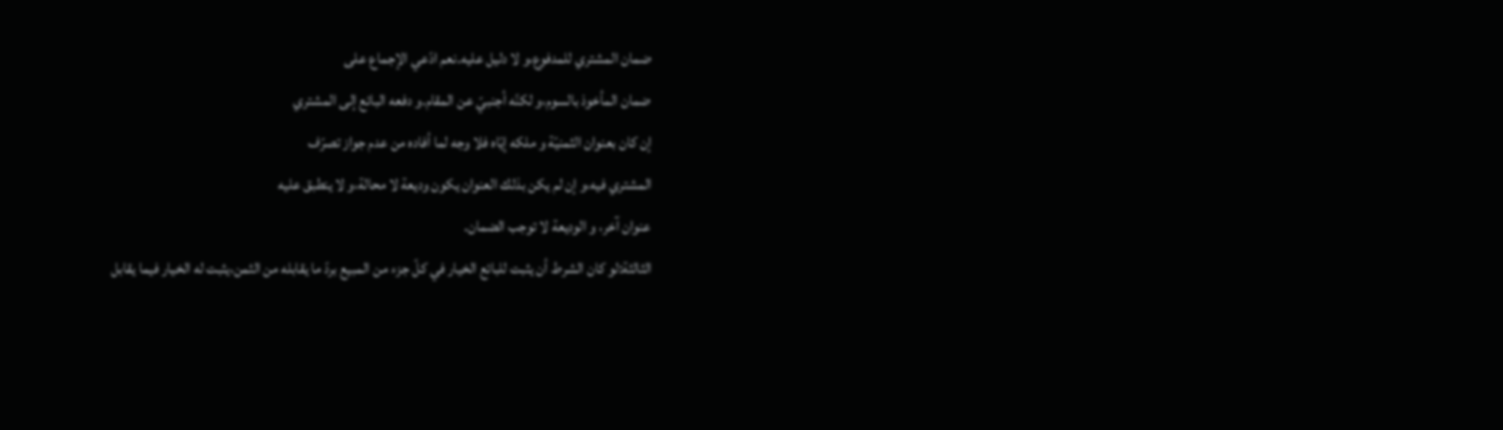ضمان المشتري للمدفوع،و لا دليل عليه.نعم ادّعي الإجماع على
ضمان المأخوذ بالسوم،و لكنّه أجنبيّ عن المقام.و دفعه البائع إلى المشتري
إن كان بعنوان الثمنيّة و ملكه إيّاه فلا وجه لما أفاده من عدم جواز تصرّف
المشتري فيه،و إن لم يكن بذلك العنوان يكون وديعة لا محالة،و لا ينطبق عليه
عنوان آخر، و الوديعة لا توجب الضمان.
الثالثة:لو كان الشرط أن يثبت للبائع الخيار في كلّ جزء من المبيع بردّ ما يقابله من الثمن،يثبت له الخيار فيما يقابل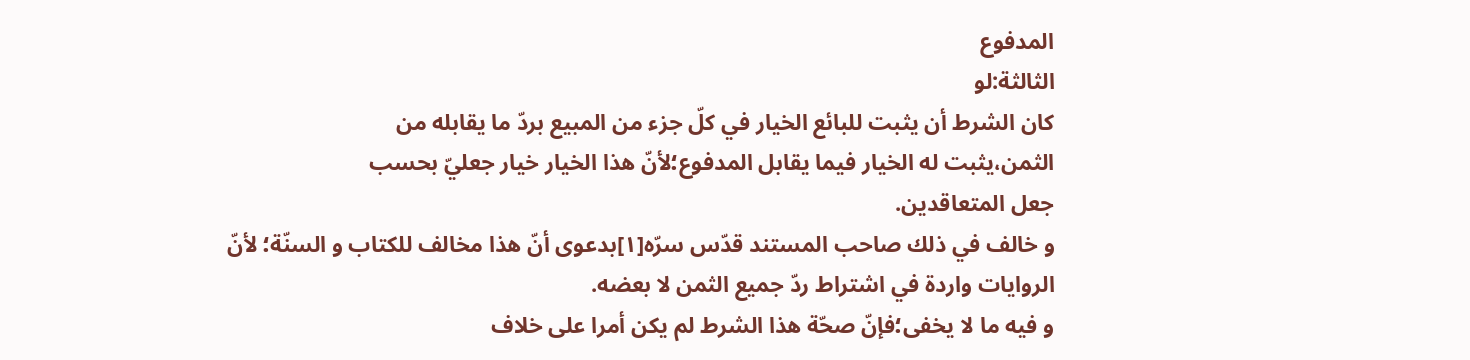المدفوع
الثالثة:لو
كان الشرط أن يثبت للبائع الخيار في كلّ جزء من المبيع بردّ ما يقابله من
الثمن،يثبت له الخيار فيما يقابل المدفوع؛لأنّ هذا الخيار خيار جعليّ بحسب
جعل المتعاقدين.
و خالف في ذلك صاحب المستند قدّس سرّه[١]بدعوى أنّ هذا مخالف للكتاب و السنّة؛ لأنّ الروايات واردة في اشتراط ردّ جميع الثمن لا بعضه.
و فيه ما لا يخفى؛فإنّ صحّة هذا الشرط لم يكن أمرا على خلاف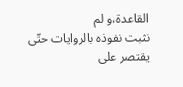القاعدة،و لم
نثبت نفوذه بالروايات حتّى يقتصر على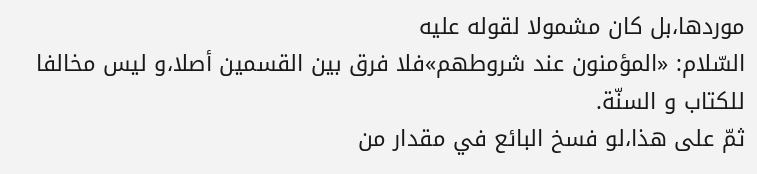موردها،بل كان مشمولا لقوله عليه
السّلام: «المؤمنون عند شروطهم»فلا فرق بين القسمين أصلا،و ليس مخالفا
للكتاب و السنّة.
ثمّ على هذا،لو فسخ البائع في مقدار من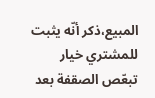المبيع،ذكر أنّه يثبت للمشتري خيار
تبعّص الصقفة بعد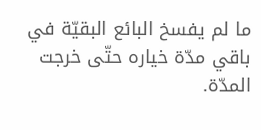ما لم يفسخ البائع البقيّة في باقي مدّة خياره حتّى خرجت
المدّة.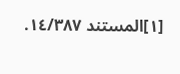[١]المستند ١٤/٣٨٧.